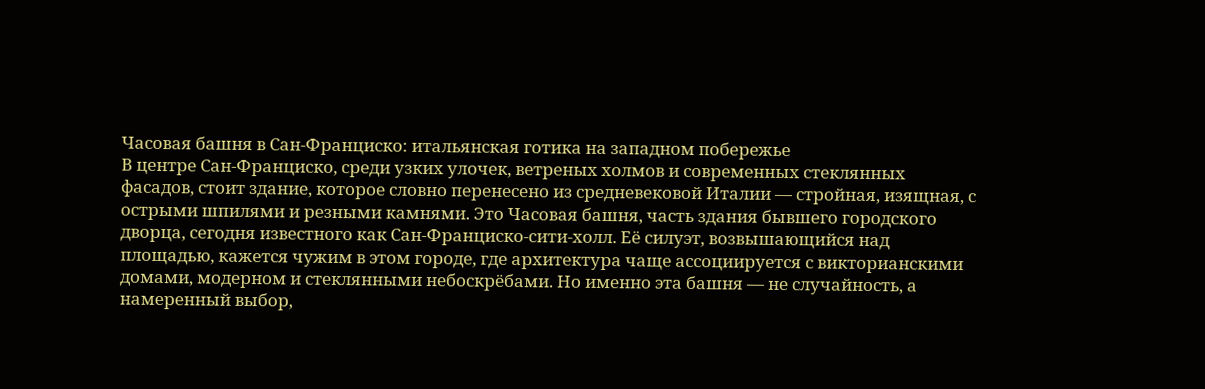Часовая башня в Сан-Франциско: итальянская готика на западном побережье
В центре Сан-Франциско, среди узких улочек, ветреных холмов и современных стеклянных фасадов, стоит здание, которое словно перенесено из средневековой Италии — стройная, изящная, с острыми шпилями и резными камнями. Это Часовая башня, часть здания бывшего городского дворца, сегодня известного как Сан-Франциско-сити-холл. Её силуэт, возвышающийся над площадью, кажется чужим в этом городе, где архитектура чаще ассоциируется с викторианскими домами, модерном и стеклянными небоскрёбами. Но именно эта башня — не случайность, а намеренный выбор,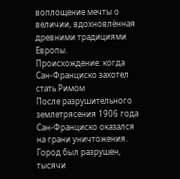воплощение мечты о величии, вдохновлённая древними традициями Европы.
Происхождение: когда Сан-Франциско захотел стать Римом
После разрушительного землетрясения 1906 года Сан-Франциско оказался на грани уничтожения. Город был разрушен, тысячи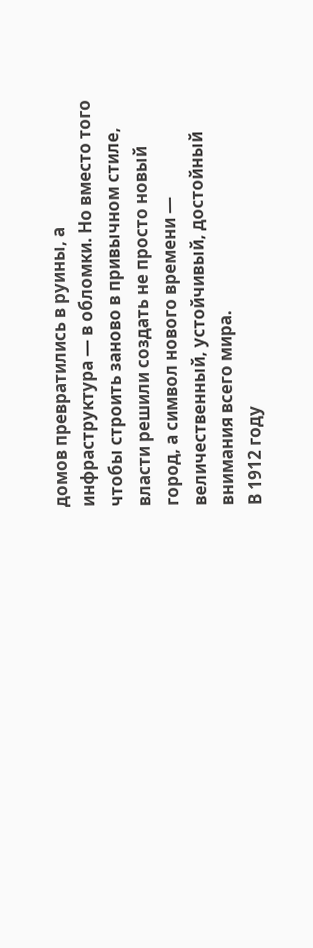домов превратились в руины, а инфраструктура — в обломки. Но вместо того чтобы строить заново в привычном стиле, власти решили создать не просто новый город, а символ нового времени — величественный, устойчивый, достойный внимания всего мира.
В 1912 году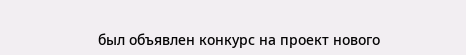был объявлен конкурс на проект нового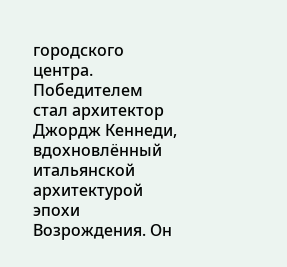городского центра. Победителем стал архитектор Джордж Кеннеди, вдохновлённый итальянской архитектурой эпохи Возрождения. Он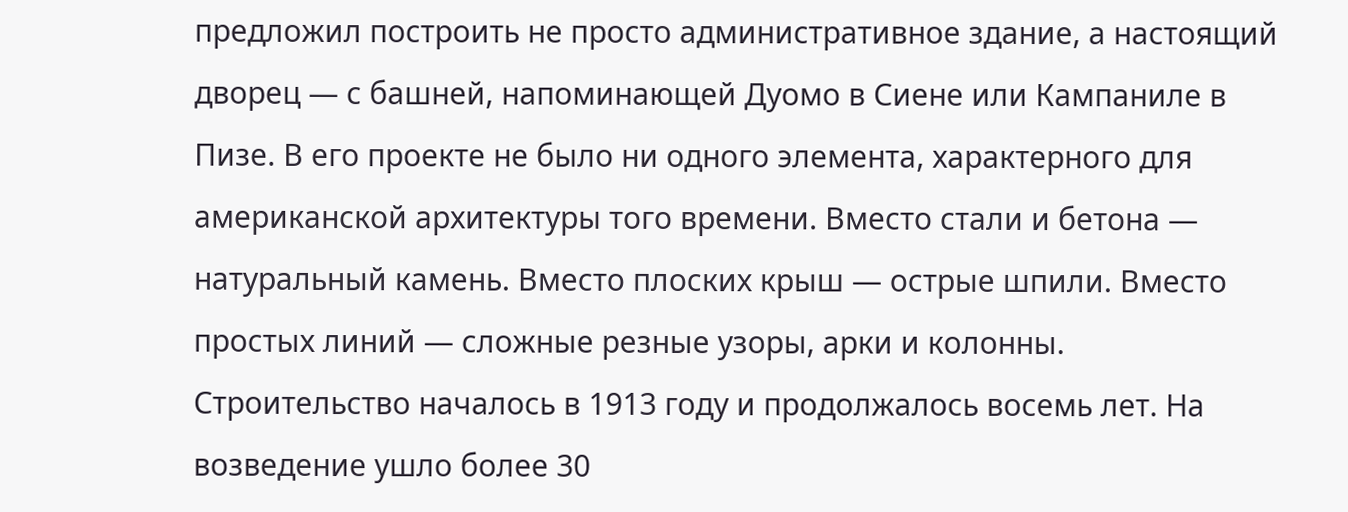предложил построить не просто административное здание, а настоящий дворец — с башней, напоминающей Дуомо в Сиене или Кампаниле в Пизе. В его проекте не было ни одного элемента, характерного для американской архитектуры того времени. Вместо стали и бетона — натуральный камень. Вместо плоских крыш — острые шпили. Вместо простых линий — сложные резные узоры, арки и колонны.
Строительство началось в 1913 году и продолжалось восемь лет. На возведение ушло более 30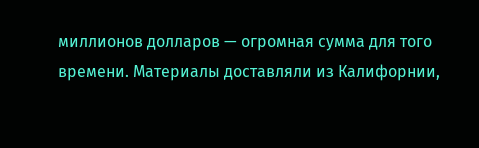миллионов долларов — огромная сумма для того времени. Материалы доставляли из Калифорнии,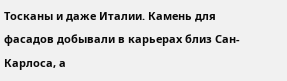Тосканы и даже Италии. Камень для фасадов добывали в карьерах близ Сан-Карлоса, а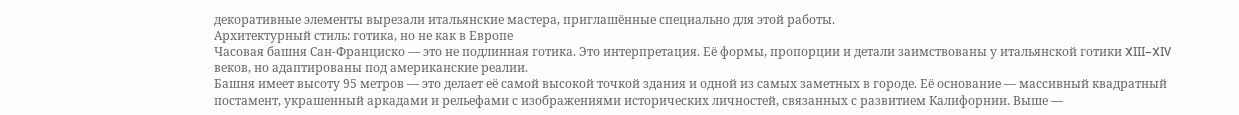декоративные элементы вырезали итальянские мастера, приглашённые специально для этой работы.
Архитектурный стиль: готика, но не как в Европе
Часовая башня Сан-Франциско — это не подлинная готика. Это интерпретация. Её формы, пропорции и детали заимствованы у итальянской готики XIII–XIV веков, но адаптированы под американские реалии.
Башня имеет высоту 95 метров — это делает её самой высокой точкой здания и одной из самых заметных в городе. Её основание — массивный квадратный постамент, украшенный аркадами и рельефами с изображениями исторических личностей, связанных с развитием Калифорнии. Выше —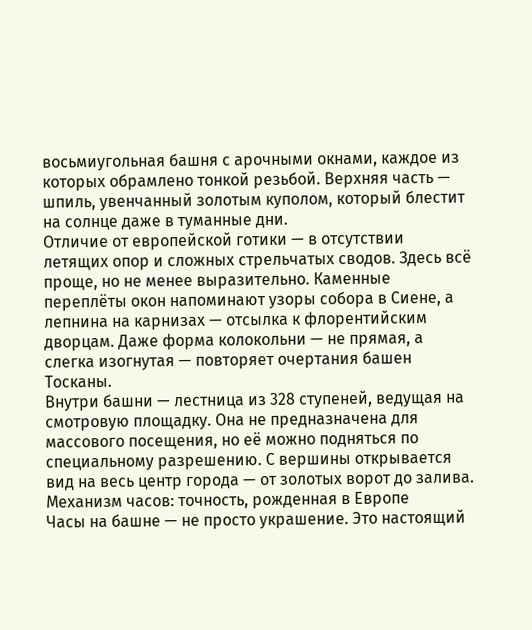восьмиугольная башня с арочными окнами, каждое из которых обрамлено тонкой резьбой. Верхняя часть — шпиль, увенчанный золотым куполом, который блестит на солнце даже в туманные дни.
Отличие от европейской готики — в отсутствии летящих опор и сложных стрельчатых сводов. Здесь всё проще, но не менее выразительно. Каменные переплёты окон напоминают узоры собора в Сиене, а лепнина на карнизах — отсылка к флорентийским дворцам. Даже форма колокольни — не прямая, а слегка изогнутая — повторяет очертания башен Тосканы.
Внутри башни — лестница из 328 ступеней, ведущая на смотровую площадку. Она не предназначена для массового посещения, но её можно подняться по специальному разрешению. С вершины открывается вид на весь центр города — от золотых ворот до залива.
Механизм часов: точность, рожденная в Европе
Часы на башне — не просто украшение. Это настоящий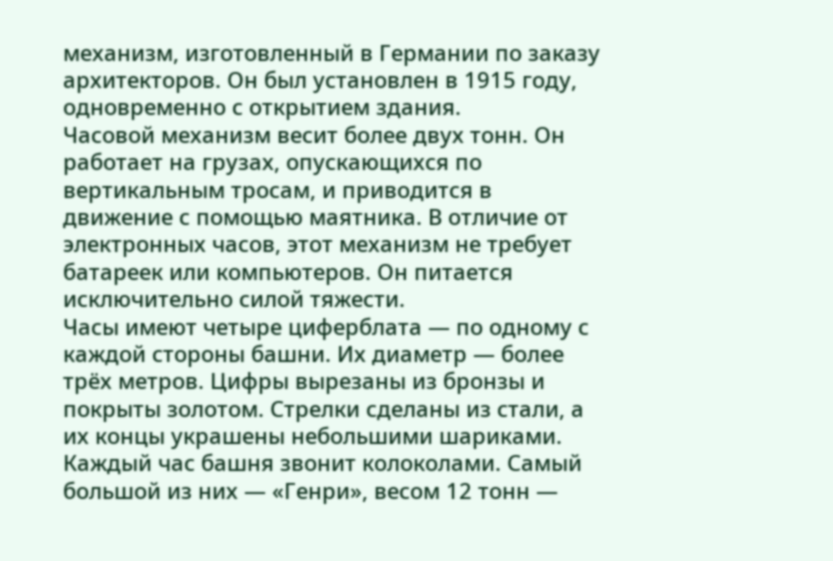механизм, изготовленный в Германии по заказу архитекторов. Он был установлен в 1915 году, одновременно с открытием здания.
Часовой механизм весит более двух тонн. Он работает на грузах, опускающихся по вертикальным тросам, и приводится в движение с помощью маятника. В отличие от электронных часов, этот механизм не требует батареек или компьютеров. Он питается исключительно силой тяжести.
Часы имеют четыре циферблата — по одному с каждой стороны башни. Их диаметр — более трёх метров. Цифры вырезаны из бронзы и покрыты золотом. Стрелки сделаны из стали, а их концы украшены небольшими шариками.
Каждый час башня звонит колоколами. Самый большой из них — «Генри», весом 12 тонн —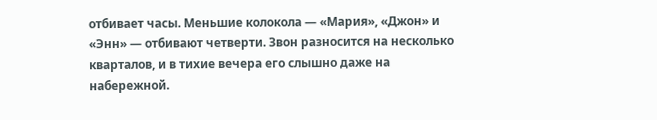отбивает часы. Меньшие колокола — «Мария», «Джон» и «Энн» — отбивают четверти. Звон разносится на несколько кварталов, и в тихие вечера его слышно даже на набережной.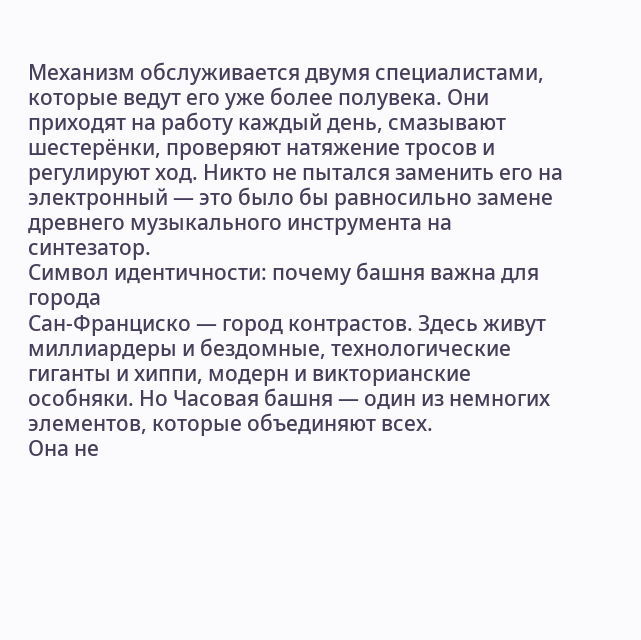Механизм обслуживается двумя специалистами, которые ведут его уже более полувека. Они приходят на работу каждый день, смазывают шестерёнки, проверяют натяжение тросов и регулируют ход. Никто не пытался заменить его на электронный — это было бы равносильно замене древнего музыкального инструмента на синтезатор.
Символ идентичности: почему башня важна для города
Сан-Франциско — город контрастов. Здесь живут миллиардеры и бездомные, технологические гиганты и хиппи, модерн и викторианские особняки. Но Часовая башня — один из немногих элементов, которые объединяют всех.
Она не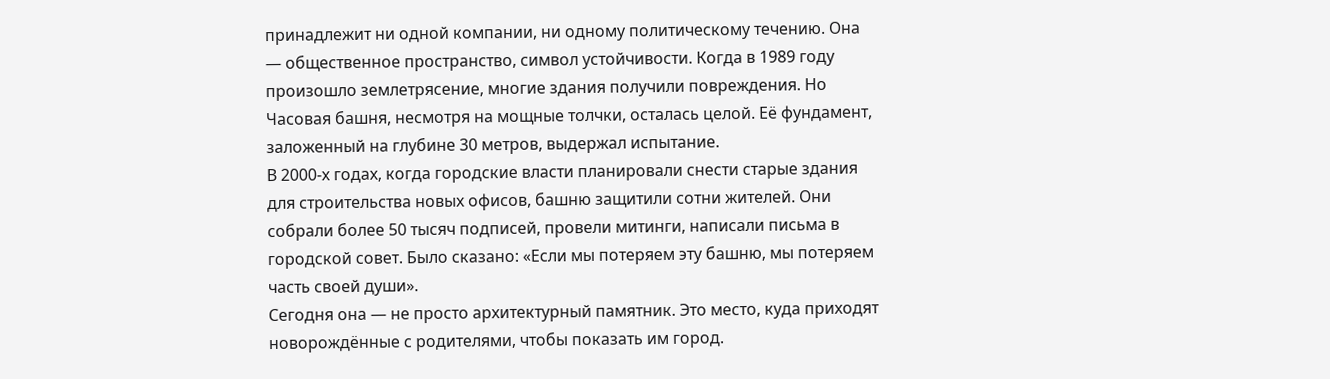принадлежит ни одной компании, ни одному политическому течению. Она — общественное пространство, символ устойчивости. Когда в 1989 году произошло землетрясение, многие здания получили повреждения. Но Часовая башня, несмотря на мощные толчки, осталась целой. Её фундамент, заложенный на глубине 30 метров, выдержал испытание.
В 2000-х годах, когда городские власти планировали снести старые здания для строительства новых офисов, башню защитили сотни жителей. Они собрали более 50 тысяч подписей, провели митинги, написали письма в городской совет. Было сказано: «Если мы потеряем эту башню, мы потеряем часть своей души».
Сегодня она — не просто архитектурный памятник. Это место, куда приходят новорождённые с родителями, чтобы показать им город.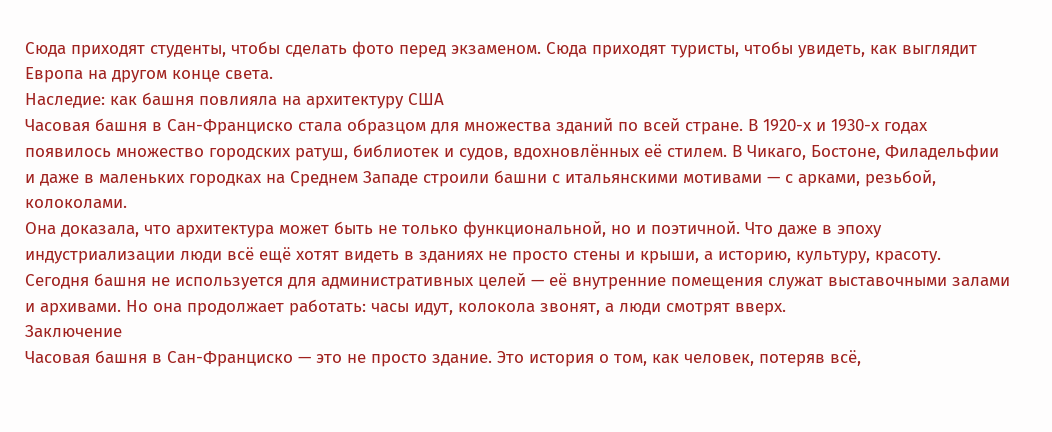Сюда приходят студенты, чтобы сделать фото перед экзаменом. Сюда приходят туристы, чтобы увидеть, как выглядит Европа на другом конце света.
Наследие: как башня повлияла на архитектуру США
Часовая башня в Сан-Франциско стала образцом для множества зданий по всей стране. В 1920-х и 1930-х годах появилось множество городских ратуш, библиотек и судов, вдохновлённых её стилем. В Чикаго, Бостоне, Филадельфии и даже в маленьких городках на Среднем Западе строили башни с итальянскими мотивами — с арками, резьбой, колоколами.
Она доказала, что архитектура может быть не только функциональной, но и поэтичной. Что даже в эпоху индустриализации люди всё ещё хотят видеть в зданиях не просто стены и крыши, а историю, культуру, красоту.
Сегодня башня не используется для административных целей — её внутренние помещения служат выставочными залами и архивами. Но она продолжает работать: часы идут, колокола звонят, а люди смотрят вверх.
Заключение
Часовая башня в Сан-Франциско — это не просто здание. Это история о том, как человек, потеряв всё,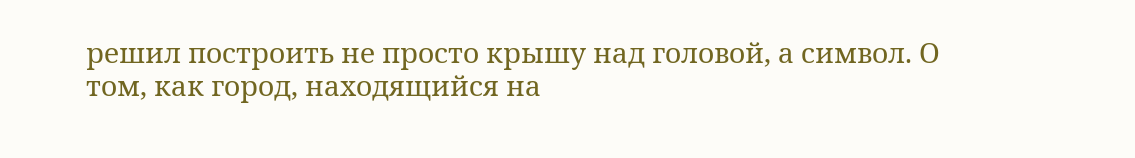решил построить не просто крышу над головой, а символ. О том, как город, находящийся на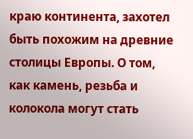краю континента, захотел быть похожим на древние столицы Европы. О том, как камень, резьба и колокола могут стать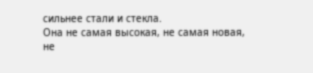сильнее стали и стекла.
Она не самая высокая, не самая новая, не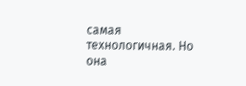самая технологичная. Но она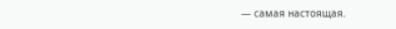— самая настоящая.